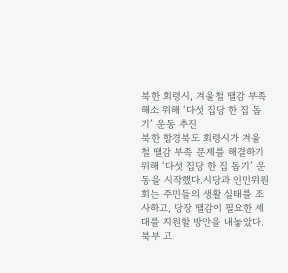북한 회령시, 겨울철 땔감 부족 해소 위해 ‘다섯 집당 한 집 돕기’ 운동 추진
북한 함경북도 회령시가 겨울철 땔감 부족 문제를 해결하기 위해 ‘다섯 집당 한 집 돕기’ 운동을 시작했다.시당과 인민위원회는 주민들의 생활 실태를 조사하고, 당장 땔감이 필요한 세대를 지원할 방안을 내놓았다.북부 고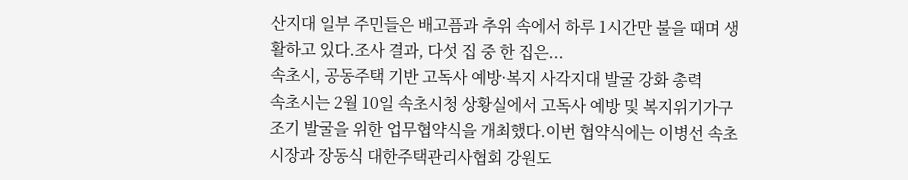산지대 일부 주민들은 배고픔과 추위 속에서 하루 1시간만 불을 때며 생활하고 있다.조사 결과, 다섯 집 중 한 집은...
속초시, 공동주택 기반 고독사 예방·복지 사각지대 발굴 강화 총력
속초시는 2월 10일 속초시청 상황실에서 고독사 예방 및 복지위기가구 조기 발굴을 위한 업무협약식을 개최했다.이번 협약식에는 이병선 속초시장과 장동식 대한주택관리사협회 강원도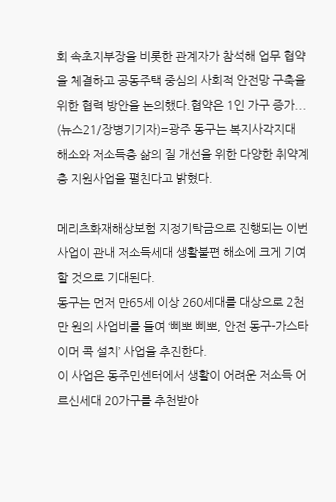회 속초지부장을 비롯한 관계자가 참석해 업무 협약을 체결하고 공동주택 중심의 사회적 안전망 구축을 위한 협력 방안을 논의했다.협약은 1인 가구 증가...
(뉴스21/장병기기자)=광주 동구는 복지사각지대 해소와 저소득층 삶의 질 개선을 위한 다양한 취약계층 지원사업을 펼친다고 밝혔다.

메리츠화재해상보험 지정기탁금으로 진행되는 이번 사업이 관내 저소득세대 생활불편 해소에 크게 기여할 것으로 기대된다.
동구는 먼저 만65세 이상 260세대를 대상으로 2천만 원의 사업비를 들여 ‘삐뽀 삐뽀, 안전 동구-가스타이머 콕 설치’ 사업을 추진한다.
이 사업은 동주민센터에서 생활이 어려운 저소득 어르신세대 20가구를 추천받아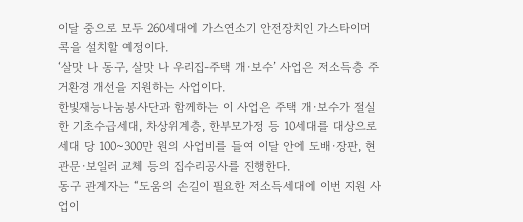이달 중으로 모두 260세대에 가스연소기 안전장치인 가스타이머 콕을 설치할 예정이다.
‘살맛 나 동구, 살맛 나 우리집-주택 개·보수’ 사업은 저소득층 주거환경 개선을 지원하는 사업이다.
한빛재능나눔봉사단과 함께하는 이 사업은 주택 개·보수가 절실한 기초수급세대, 차상위계층, 한부모가정 등 10세대를 대상으로 세대 당 100~300만 원의 사업비를 들여 이달 안에 도배·장판, 현관문·보일러 교체 등의 집수리공사를 진행한다.
동구 관계자는 “도움의 손길이 필요한 저소득세대에 이번 지원 사업이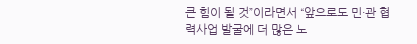큰 힘이 될 것”이라면서 “앞으로도 민·관 협력사업 발굴에 더 많은 노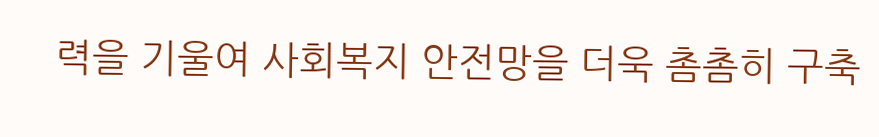력을 기울여 사회복지 안전망을 더욱 촘촘히 구축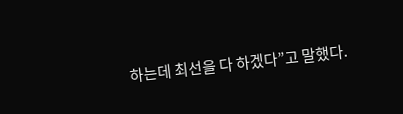하는데 최선을 다 하겠다”고 말했다.